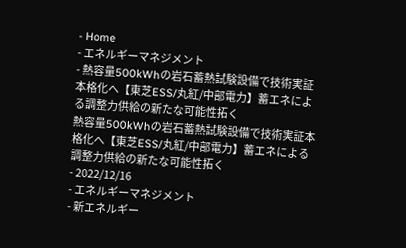- Home
- エネルギーマネジメント
- 熱容量500kWhの岩石蓄熱試験設備で技術実証本格化へ【東芝ESS/丸紅/中部電力】蓄エネによる調整力供給の新たな可能性拓く
熱容量500kWhの岩石蓄熱試験設備で技術実証本格化へ【東芝ESS/丸紅/中部電力】蓄エネによる調整力供給の新たな可能性拓く
- 2022/12/16
- エネルギーマネジメント
- 新エネルギー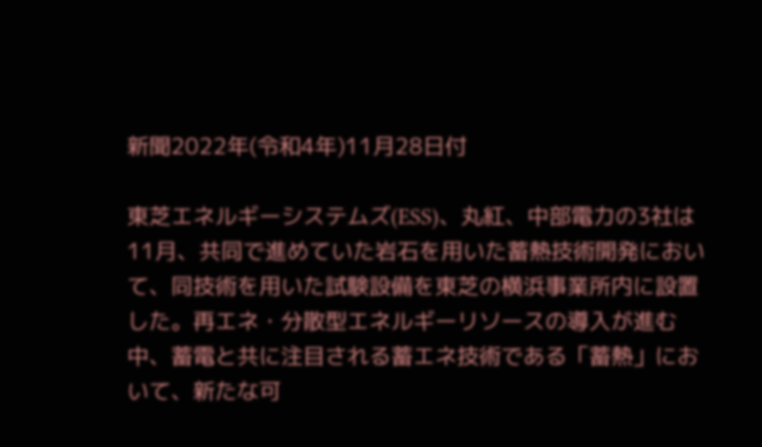新聞2022年(令和4年)11月28日付

東芝エネルギーシステムズ(ESS)、丸紅、中部電力の3社は11月、共同で進めていた岩石を用いた蓄熱技術開発において、同技術を用いた試験設備を東芝の横浜事業所内に設置した。再エネ・分散型エネルギーリソースの導入が進む中、蓄電と共に注目される蓄エネ技術である「蓄熱」において、新たな可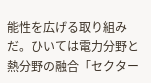能性を広げる取り組みだ。ひいては電力分野と熱分野の融合「セクター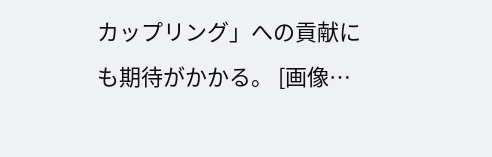カップリング」への貢献にも期待がかかる。 [画像…